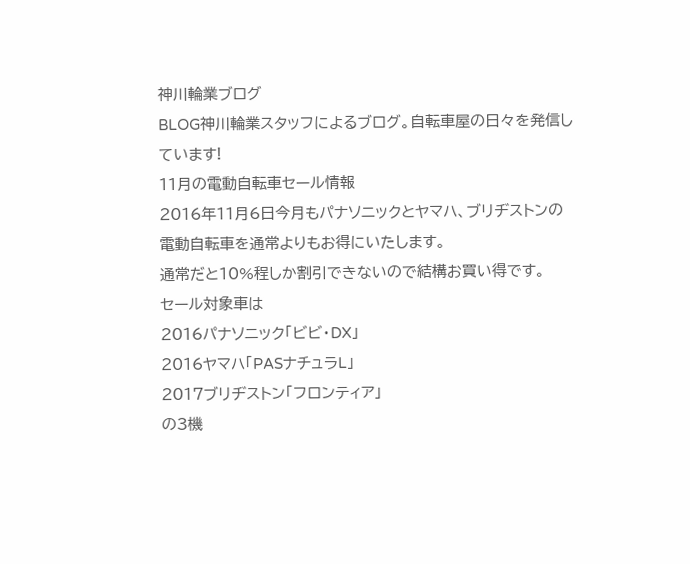神川輪業ブログ
BLOG神川輪業スタッフによるブログ。自転車屋の日々を発信しています!
11月の電動自転車セール情報
2016年11月6日今月もパナソニックとヤマハ、ブリヂストンの
電動自転車を通常よりもお得にいたします。
通常だと10%程しか割引できないので結構お買い得です。
セール対象車は
2016パナソニック「ビビ・DX」
2016ヤマハ「PASナチュラL」
2017ブリヂストン「フロンティア」
の3機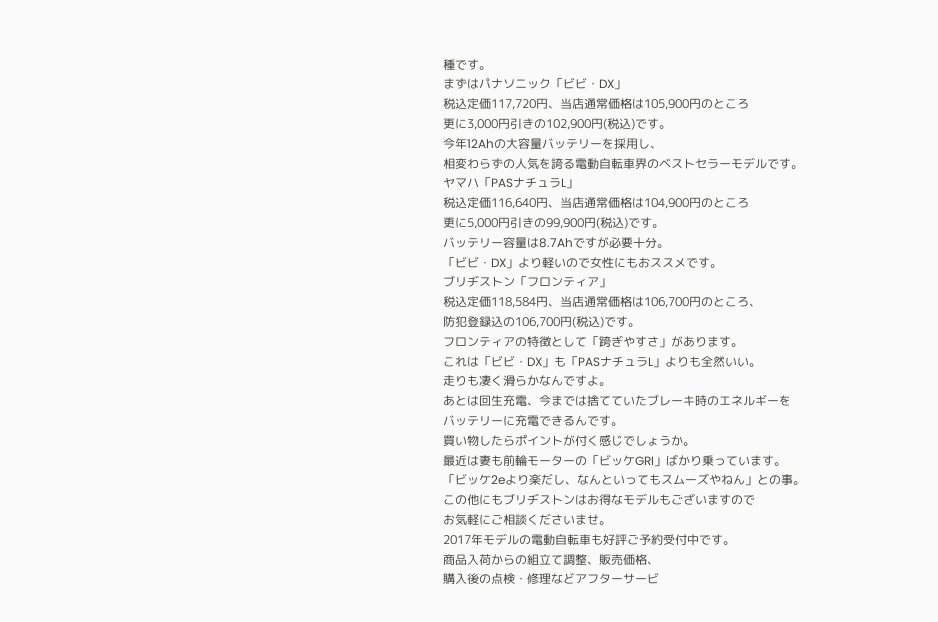種です。
まずはパナソニック「ビビ・DX」
税込定価117,720円、当店通常価格は105,900円のところ
更に3,000円引きの102,900円(税込)です。
今年12Ahの大容量バッテリーを採用し、
相変わらずの人気を誇る電動自転車界のベストセラーモデルです。
ヤマハ「PASナチュラL」
税込定価116,640円、当店通常価格は104,900円のところ
更に5,000円引きの99,900円(税込)です。
バッテリー容量は8.7Ahですが必要十分。
「ビビ・DX」より軽いので女性にもおススメです。
ブリヂストン「フロンティア」
税込定価118,584円、当店通常価格は106,700円のところ、
防犯登録込の106,700円(税込)です。
フロンティアの特徴として「跨ぎやすさ」があります。
これは「ビビ・DX」も「PASナチュラL」よりも全然いい。
走りも凄く滑らかなんですよ。
あとは回生充電、今までは捨てていたブレーキ時のエネルギーを
バッテリーに充電できるんです。
買い物したらポイントが付く感じでしょうか。
最近は妻も前輪モーターの「ビッケGRI」ばかり乗っています。
「ビッケ2eより楽だし、なんといってもスムーズやねん」との事。
この他にもブリヂストンはお得なモデルもございますので
お気軽にご相談くださいませ。
2017年モデルの電動自転車も好評ご予約受付中です。
商品入荷からの組立て調整、販売価格、
購入後の点検・修理などアフターサービ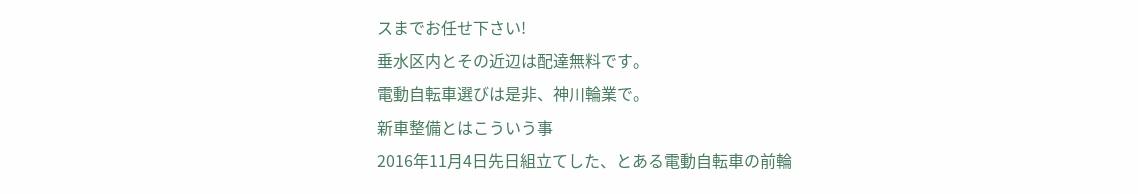スまでお任せ下さい!
垂水区内とその近辺は配達無料です。
電動自転車選びは是非、神川輪業で。
新車整備とはこういう事
2016年11月4日先日組立てした、とある電動自転車の前輪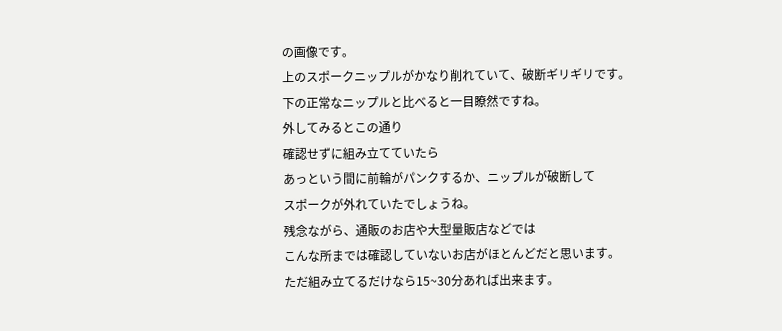の画像です。
上のスポークニップルがかなり削れていて、破断ギリギリです。
下の正常なニップルと比べると一目瞭然ですね。
外してみるとこの通り
確認せずに組み立てていたら
あっという間に前輪がパンクするか、ニップルが破断して
スポークが外れていたでしょうね。
残念ながら、通販のお店や大型量販店などでは
こんな所までは確認していないお店がほとんどだと思います。
ただ組み立てるだけなら15~30分あれば出来ます。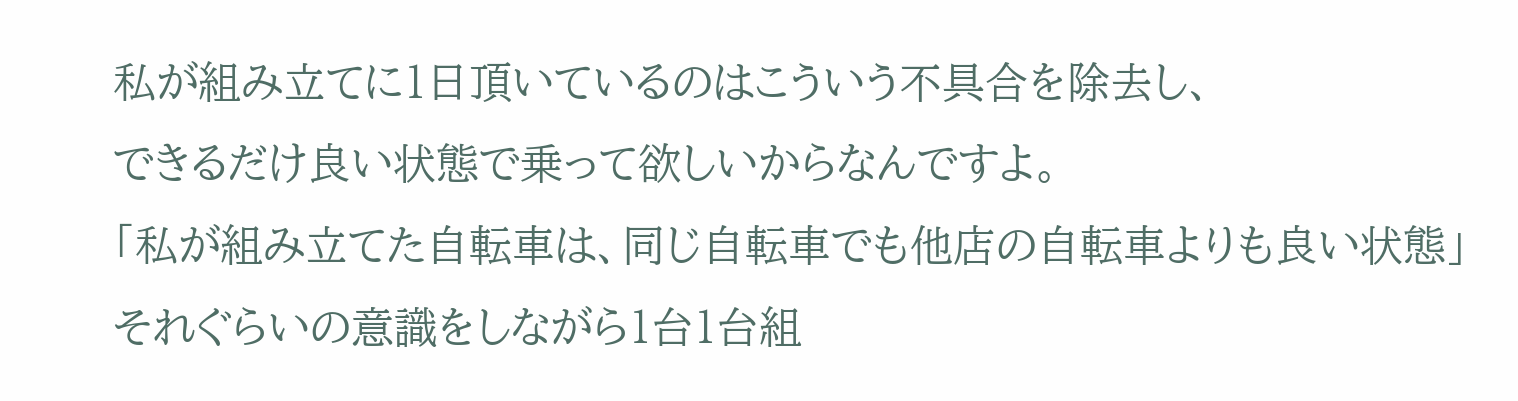私が組み立てに1日頂いているのはこういう不具合を除去し、
できるだけ良い状態で乗って欲しいからなんですよ。
「私が組み立てた自転車は、同じ自転車でも他店の自転車よりも良い状態」
それぐらいの意識をしながら1台1台組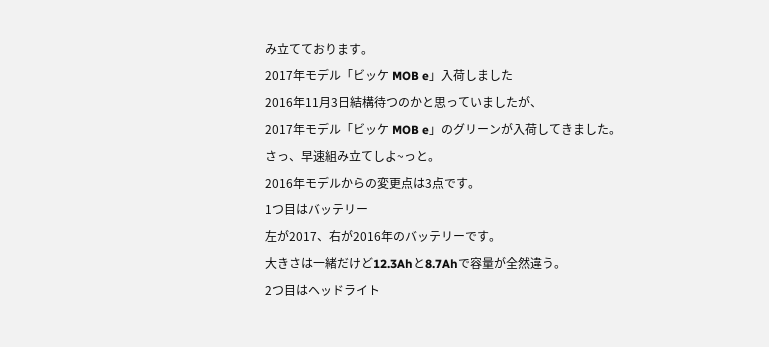み立てております。
2017年モデル「ビッケ MOB e」入荷しました
2016年11月3日結構待つのかと思っていましたが、
2017年モデル「ビッケ MOB e」のグリーンが入荷してきました。
さっ、早速組み立てしよ~っと。
2016年モデルからの変更点は3点です。
1つ目はバッテリー
左が2017、右が2016年のバッテリーです。
大きさは一緒だけど12.3Ahと8.7Ahで容量が全然違う。
2つ目はヘッドライト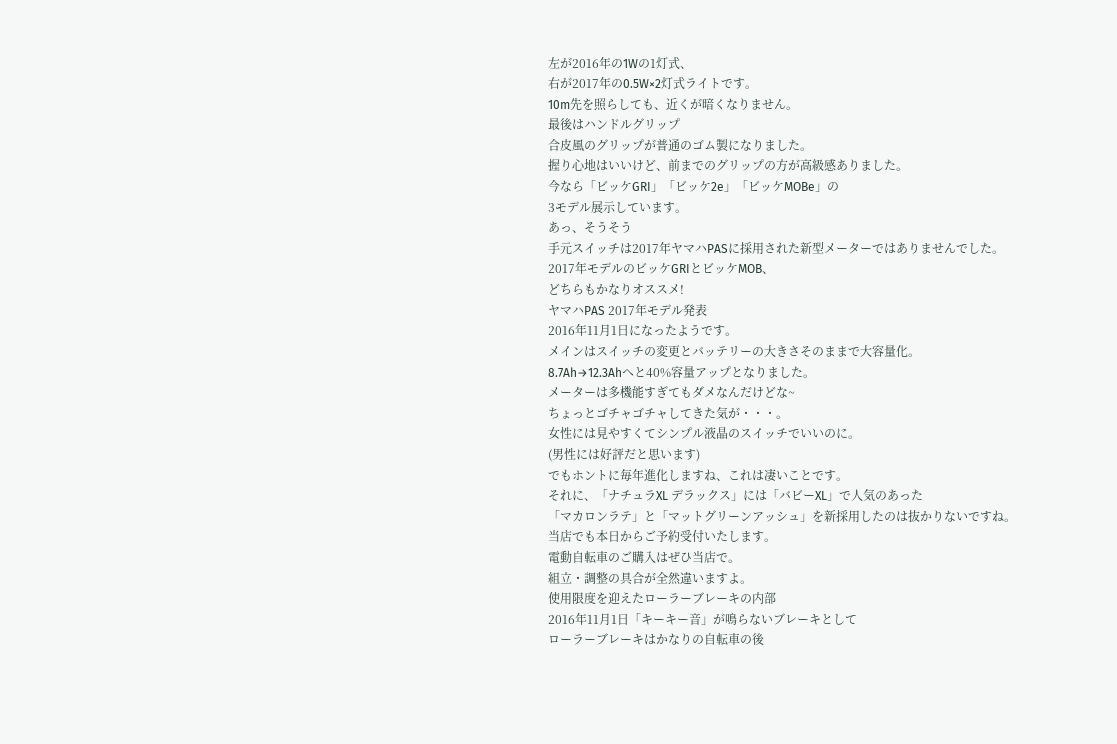左が2016年の1Wの1灯式、
右が2017年の0.5W×2灯式ライトです。
10m先を照らしても、近くが暗くなりません。
最後はハンドルグリップ
合皮風のグリップが普通のゴム製になりました。
握り心地はいいけど、前までのグリップの方が高級感ありました。
今なら「ビッケGRI」「ビッケ2e」「ビッケMOBe」の
3モデル展示しています。
あっ、そうそう
手元スイッチは2017年ヤマハPASに採用された新型メーターではありませんでした。
2017年モデルのビッケGRIとビッケMOB、
どちらもかなりオススメ!
ヤマハPAS 2017年モデル発表
2016年11月1日になったようです。
メインはスイッチの変更とバッテリーの大きさそのままで大容量化。
8.7Ah→12.3Ahへと40%容量アップとなりました。
メーターは多機能すぎてもダメなんだけどな~
ちょっとゴチャゴチャしてきた気が・・・。
女性には見やすくてシンプル液晶のスイッチでいいのに。
(男性には好評だと思います)
でもホントに毎年進化しますね、これは凄いことです。
それに、「ナチュラXL デラックス」には「バビーXL」で人気のあった
「マカロンラテ」と「マットグリーンアッシュ」を新採用したのは抜かりないですね。
当店でも本日からご予約受付いたします。
電動自転車のご購入はぜひ当店で。
組立・調整の具合が全然違いますよ。
使用限度を迎えたローラーブレーキの内部
2016年11月1日「キーキー音」が鳴らないブレーキとして
ローラーブレーキはかなりの自転車の後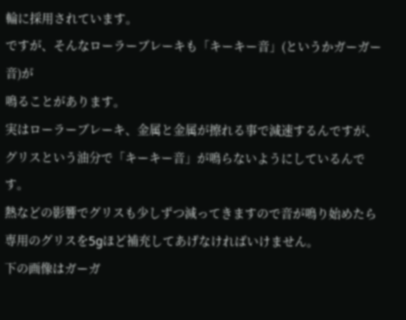輪に採用されています。
ですが、そんなローラーブレーキも「キーキー音」(というかガーガー音)が
鳴ることがあります。
実はローラーブレーキ、金属と金属が擦れる事で減速するんですが、
グリスという油分で「キーキー音」が鳴らないようにしているんです。
熱などの影響でグリスも少しずつ減ってきますので音が鳴り始めたら
専用のグリスを5gほど補充してあげなければいけません。
下の画像はガーガ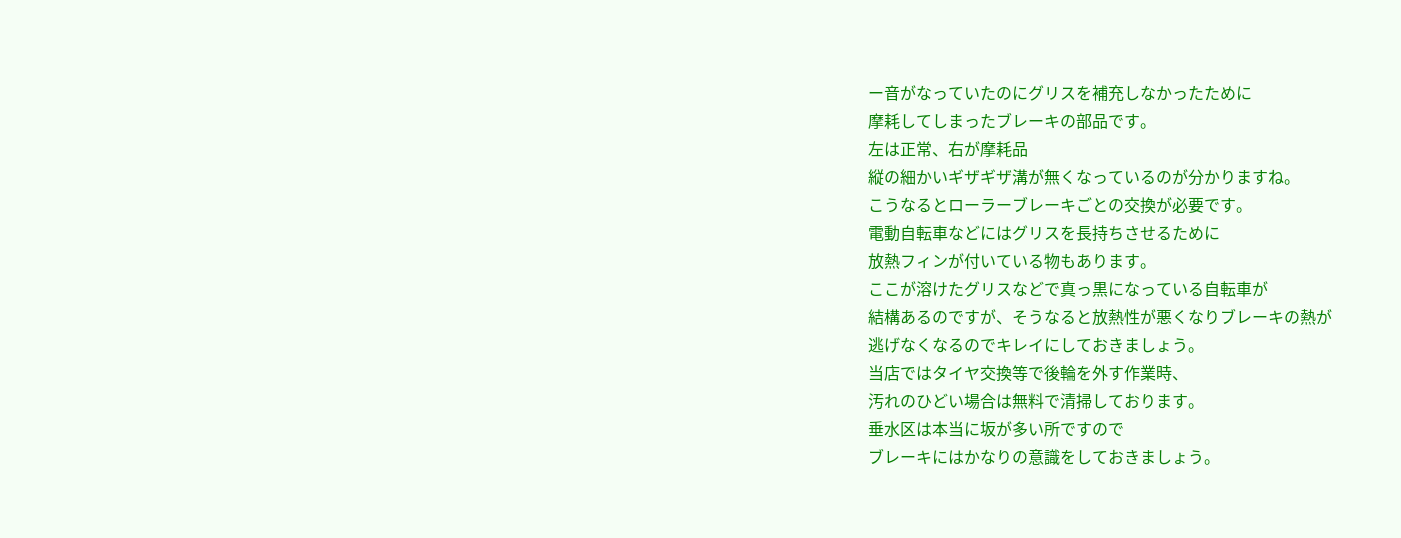ー音がなっていたのにグリスを補充しなかったために
摩耗してしまったブレーキの部品です。
左は正常、右が摩耗品
縦の細かいギザギザ溝が無くなっているのが分かりますね。
こうなるとローラーブレーキごとの交換が必要です。
電動自転車などにはグリスを長持ちさせるために
放熱フィンが付いている物もあります。
ここが溶けたグリスなどで真っ黒になっている自転車が
結構あるのですが、そうなると放熱性が悪くなりブレーキの熱が
逃げなくなるのでキレイにしておきましょう。
当店ではタイヤ交換等で後輪を外す作業時、
汚れのひどい場合は無料で清掃しております。
垂水区は本当に坂が多い所ですので
ブレーキにはかなりの意識をしておきましょう。